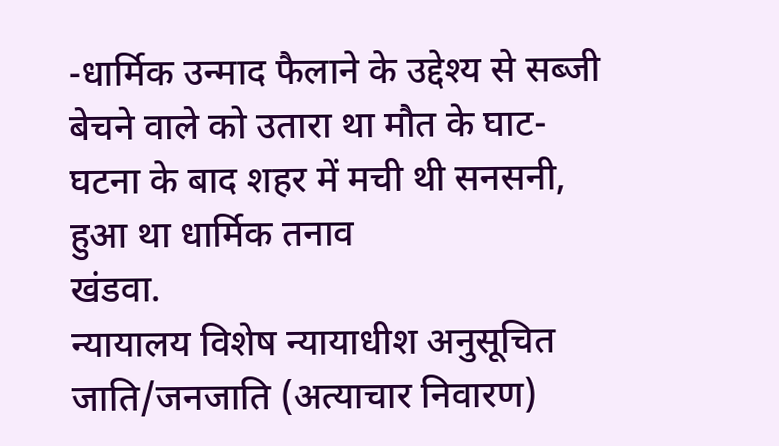-धार्मिक उन्माद फैलाने के उद्देश्य से सब्जी बेचने वाले को उतारा था मौत के घाट-घटना के बाद शहर में मची थी सनसनी, हुआ था धार्मिक तनाव
खंडवा.
न्यायालय विशेष न्यायाधीश अनुसूचित जाति/जनजाति (अत्याचार निवारण)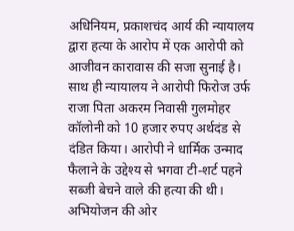अधिनियम, प्रकाशचंद आर्य की न्यायालय द्वारा हत्या के आरोप में एक आरोपी को आजीवन कारावास की सजा सुनाई है। साथ ही न्यायालय ने आरोपी फिरोज उर्फ राजा पिता अकरम निवासी गुलमोहर कॉलोनी को 10 हजार रुपए अर्थदंड से दंडित किया। आरोपी ने धार्मिक उन्माद फैलाने के उद्देश्य से भगवा टी-शर्ट पहने सब्जी बेचने वाले की हत्या की थी। अभियोजन की ओर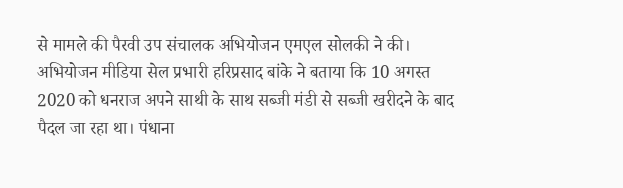से मामले की पैरवी उप संचालक अभियोजन एमएल सोलकी ने की।
अभियोजन मीडिया सेल प्रभारी हरिप्रसाद बांके ने बताया कि 10 अगस्त 2020 को धनराज अपने साथी के साथ सब्जी मंडी से सब्जी खरीदने के बाद पैदल जा रहा था। पंधाना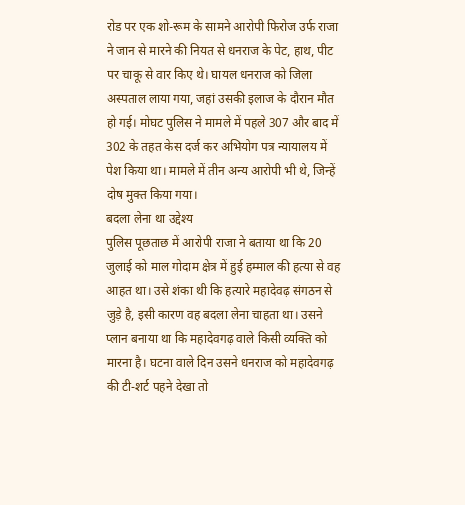रोड पर एक शो-रूम के सामने आरोपी फिरोज उर्फ राजा ने जान से मारने की नियत से धनराज के पेट, हाथ, पीट पर चाकू से वार किए थे। घायल धनराज को जिला अस्पताल लाया गया, जहां उसकी इलाज के दौरान मौत हो गई। मोघट पुलिस ने मामले में पहले 307 और बाद में 302 के तहत केस दर्ज कर अभियोग पत्र न्यायालय में पेश किया था। मामले में तीन अन्य आरोपी भी थे, जिन्हें दोष मुक्त किया गया।
बदला लेना था उद्देश्य
पुलिस पूछताछ में आरोपी राजा ने बताया था कि 20 जुलाई को माल गोदाम क्षेत्र में हुई हम्माल की हत्या से वह आहत था। उसे शंका थी कि हत्यारे महादेवढ़ संगठन से जुड़े है, इसी कारण वह बदला लेना चाहता था। उसने प्लान बनाया था कि महादेवगढ़ वाले किसी व्यक्ति को मारना है। घटना वाले दिन उसने धनराज को महादेवगढ़ की टी-शर्ट पहने देखा तो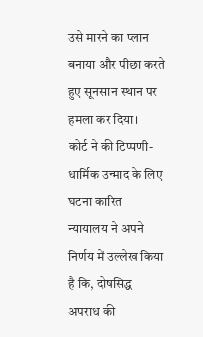उसे मारने का प्लान बनाया और पीछा करते हुए सूनसान स्थान पर हमला कर दिया।
कोर्ट ने की टिप्पणी- धार्मिक उन्माद के लिए घटना कारित
न्यायालय ने अपने निर्णय में उल्लेख किया है कि, दोषसिद्ध अपराध की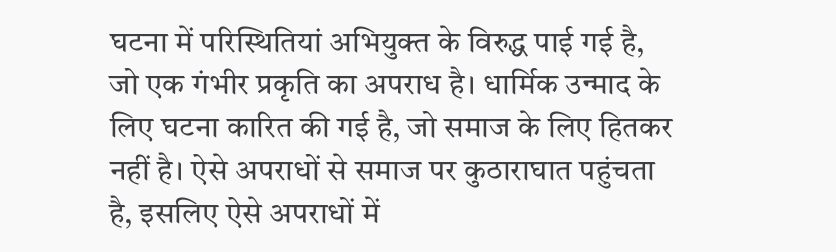घटना में परिस्थितियां अभियुक्त के विरुद्ध पाई गई है, जो एक गंभीर प्रकृति का अपराध है। धार्मिक उन्माद के लिए घटना कारित की गई है, जो समाज के लिए हितकर नहीं है। ऐसे अपराधों से समाज पर कुठाराघात पहुंचता है, इसलिए ऐसे अपराधों में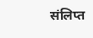संलिप्त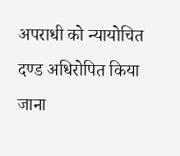अपराधी को न्यायोचित दण्ड अधिरोपित किया जाना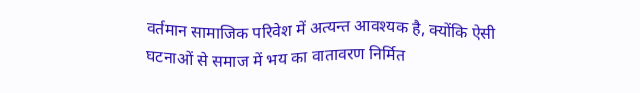वर्तमान सामाजिक परिवेश में अत्यन्त आवश्यक है, क्योंकि ऐसी घटनाओं से समाज में भय का वातावरण निर्मित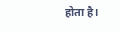होता है।